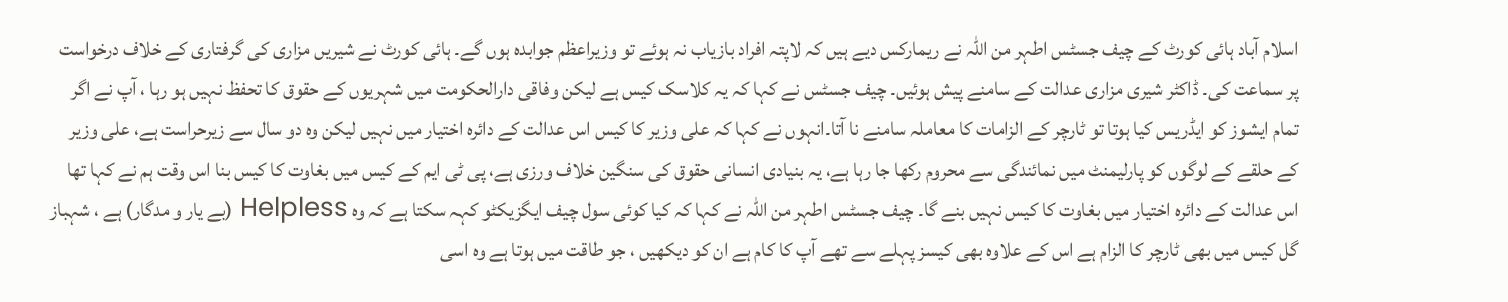اسلام آباد ہائی کورٹ کے چیف جسٹس اطہر من اللہ نے ریمارکس دیے ہیں کہ لاپتہ افراد بازیاب نہ ہوئے تو وزیراعظم جوابدہ ہوں گے۔ ہائی کورٹ نے شیریں مزاری کی گرفتاری کے خلاف درخواست پر سماعت کی۔ ڈاکٹر شیری مزاری عدالت کے سامنے پیش ہوئیں۔ چیف جسٹس نے کہا کہ یہ کلاسک کیس ہے لیکن وفاقی دارالحکومت میں شہریوں کے حقوق کا تحفظ نہیں ہو رہا ، آپ نے اگر تمام ایشوز کو ایڈریس کیا ہوتا تو ٹارچر کے الزامات کا معاملہ سامنے نا آتا۔انہوں نے کہا کہ علی وزیر کا کیس اس عدالت کے دائرہ اختیار میں نہیں لیکن وہ دو سال سے زیرحراست ہے، علی وزیر کے حلقے کے لوگوں کو پارلیمنٹ میں نمائندگی سے محروم رکھا جا رہا ہے، یہ بنیادی انسانی حقوق کی سنگین خلاف ورزی ہے، پی ٹی ایم کے کیس میں بغاوت کا کیس بنا اس وقت ہم نے کہا تھا اس عدالت کے دائرہ اختیار میں بغاوت کا کیس نہیں بنے گا۔ چیف جسٹس اطہر من اللہ نے کہا کہ کیا کوئی سول چیف ایگزیکٹو کہہ سکتا ہے کہ وہ Helpless (بے یار و مدگار) ہے ، شہباز گل کیس میں بھی ٹارچر کا الزام ہے اس کے علاوہ بھی کیسز پہلے سے تھے آپ کا کام ہے ان کو دیکھیں ، جو طاقت میں ہوتا ہے وہ اسی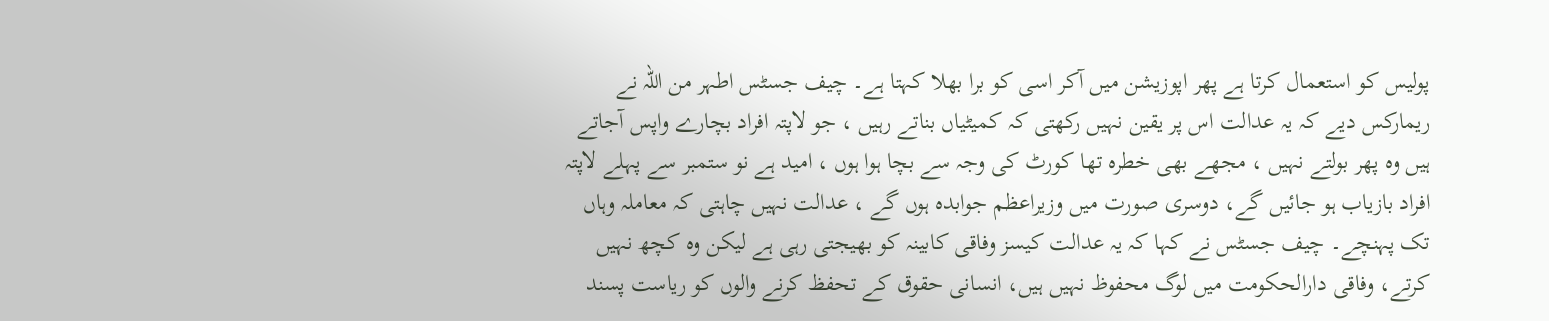پولیس کو استعمال کرتا ہے پھر اپوزیشن میں آکر اسی کو برا بھلا کہتا ہے۔ چیف جسٹس اطہر من اللہ نے ریمارکس دیے کہ یہ عدالت اس پر یقین نہیں رکھتی کہ کمیٹیاں بناتے رہیں ، جو لاپتہ افراد بچارے واپس آجاتے ہیں وہ پھر بولتے نہیں ، مجھے بھی خطرہ تھا کورٹ کی وجہ سے بچا ہوا ہوں ، امید ہے نو ستمبر سے پہلے لاپتہ افراد بازیاب ہو جائیں گے، دوسری صورت میں وزیراعظم جوابدہ ہوں گے ، عدالت نہیں چاہتی کہ معاملہ وہاں تک پہنچے۔ چیف جسٹس نے کہا کہ یہ عدالت کیسز وفاقی کابینہ کو بھیجتی رہی ہے لیکن وہ کچھ نہیں کرتے، وفاقی دارالحکومت میں لوگ محفوظ نہیں ہیں، انسانی حقوق کے تحفظ کرنے والوں کو ریاست پسند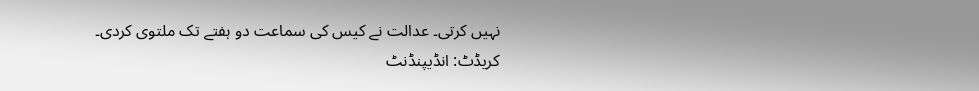نہیں کرتی۔ عدالت نے کیس کی سماعت دو ہفتے تک ملتوی کردی۔
کریڈٹ: انڈیپنڈنٹ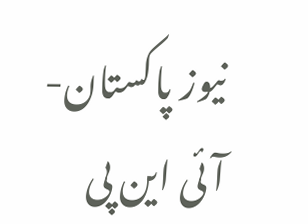نیوز پاکستان-آئی این پی